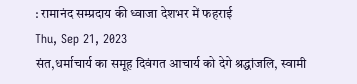: रामानंद सम्प्रदाय की ध्वाजा देशभर में फहराई
Thu, Sep 21, 2023
संत,धर्माचार्य का समूह दिवंगत आचार्य को देगे श्रद्धांजलि, स्वामी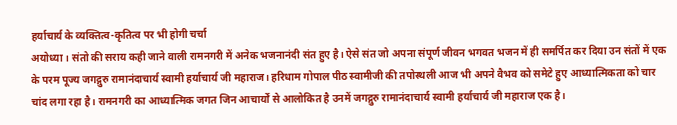हर्याचार्य के व्यक्तित्व-कृतित्व पर भी होगी चर्चा
अयोध्या। संतो की सराय कही जाने वाली रामनगरी में अनेक भजनानंदी संत हुए है। ऐसे संत जो अपना संपूर्ण जीवन भगवत भजन में ही समर्पित कर दिया उन संतों में एक के परम पूज्य जगद्गुरु रामानंदाचार्य स्वामी हर्याचार्य जी महाराज। हरिधाम गोपाल पीठ स्वामीजी की तपोस्थली आज भी अपने वैभव को समेटे हुए आध्यात्मिकता को चार चांद लगा रहा है। रामनगरी का आध्यात्मिक जगत जिन आचार्यों से आलोकित है उनमें जगद्गुरु रामानंदाचार्य स्वामी हर्याचार्य जी महाराज एक है।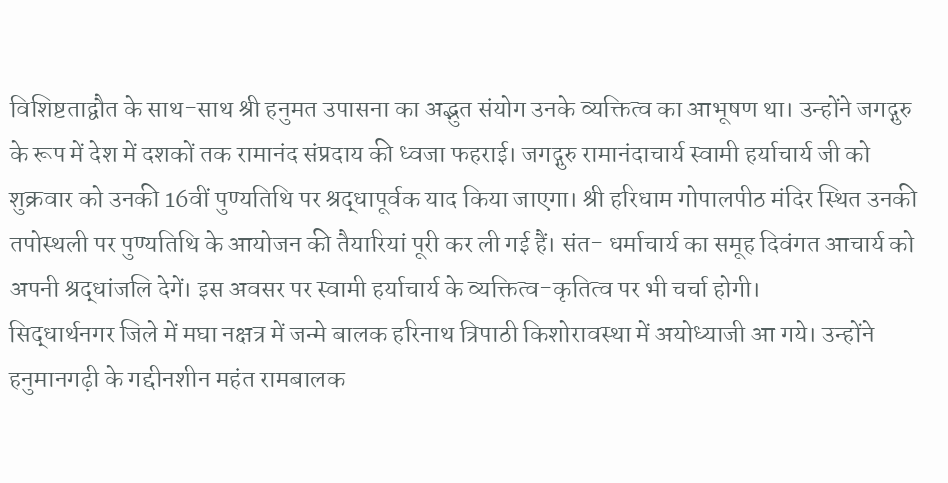विशिष्टताद्वौत के साथ-साथ श्री हनुमत उपासना का अद्भुत संयोग उनके व्यक्तित्व का आभूषण था। उन्होंने जगद्गुरु के रूप में देश में दशकों तक रामानंद संप्रदाय की ध्वजा फहराई। जगद्गुरु रामानंदाचार्य स्वामी हर्याचार्य जी को शुक्रवार को उनकी 16वीं पुण्यतिथि पर श्रद्धापूर्वक याद किया जाएगा। श्री हरिधाम गोपालपीठ मंदिर स्थित उनकी तपोस्थली पर पुण्यतिथि के आयोजन की तैयारियां पूरी कर ली गई हैं। संत- धर्माचार्य का समूह दिवंगत आचार्य को अपनी श्रद्धांजलि देगें। इस अवसर पर स्वामी हर्याचार्य के व्यक्तित्व-कृतित्व पर भी चर्चा होगी।
सिद्धार्थनगर जिले में मघा नक्षत्र में जन्मे बालक हरिनाथ त्रिपाठी किशोरावस्था में अयोध्याजी आ गये। उन्होंने हनुमानगढ़ी के गद्दीनशीन महंत रामबालक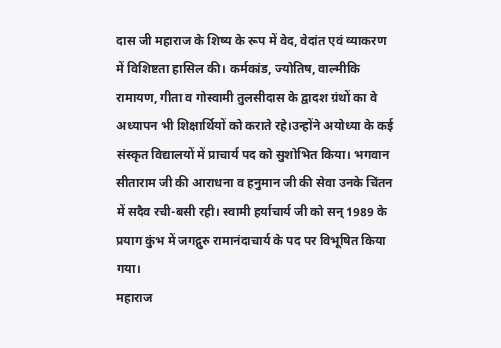दास जी महाराज के शिष्य के रूप में वेद, वेदांत एवं व्याकरण में विशिष्टता हासिल की। कर्मकांड, ज्योतिष, वाल्मीकि रामायण, गीता व गोस्वामी तुलसीदास के द्वादश ग्रंथों का वे अध्यापन भी शिक्षार्थियों को कराते रहे।उन्होंने अयोध्या के कई संस्कृत विद्यालयों में प्राचार्य पद को सुशोभित किया। भगवान सीताराम जी की आराधना व हनुमान जी की सेवा उनके चिंतन में सदैव रची-बसी रही। स्वामी हर्याचार्य जी को सन् 1989 के प्रयाग कुंभ में जगद्गुरु रामानंदाचार्य के पद पर विभूषित किया गया।
महाराज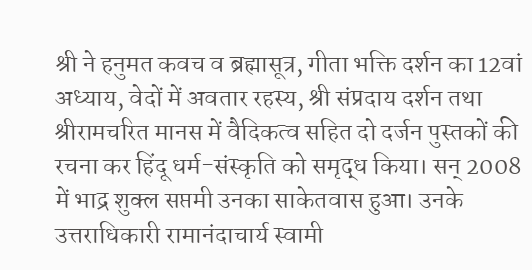श्री ने हनुमत कवच व ब्रह्मासूत्र, गीता भक्ति दर्शन का 12वां अध्याय, वेदों में अवतार रहस्य, श्री संप्रदाय दर्शन तथा श्रीरामचरित मानस में वैदिकत्व सहित दो दर्जन पुस्तकों की रचना कर हिंदू धर्म-संस्कृति को समृद्ध किया। सन् 2008 में भाद्र शुक्ल सप्तमी उनका साकेतवास हुआ। उनके उत्तराधिकारी रामानंदाचार्य स्वामी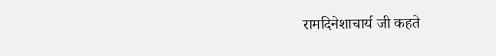रामदिनेशाचार्य जी कहते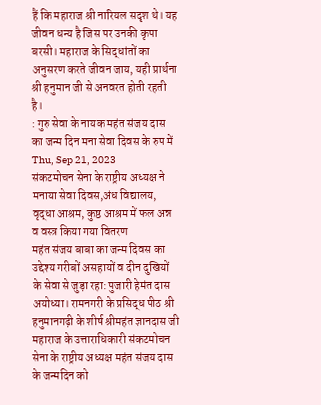हैं कि महाराज श्री नारियल सदृश थे। यह जीवन धन्य है जिस पर उनकी कृपा बरसी। महाराज के सिद्धांतों का अनुसरण करते जीवन जाय, यही प्रार्थना श्री हनुमान जी से अनवरत होती रहती है।
: गुरु सेवा के नायक महंत संजय दास का जन्म दिन मना सेवा दिवस के रुप में
Thu, Sep 21, 2023
संकटमोचन सेना के राष्ट्रीय अध्यक्ष ने मनाया सेवा दिवस,अंध विद्यालय, वृद्धा आश्रम, कुष्ठ आश्रम में फल अन्न व वस्त्र किया गया वितरण
महंत संजय बाबा का जन्म दिवस का उद्देश्य गरीबों असहायों व दीन दुखियों के सेवा से जुड़ा रहा: पुजारी हेमंत दास
अयोध्या। रामनगरी के प्रसिद्ध पीठ श्री हनुमानगढ़ी के शीर्ष श्रीमहंत ज्ञानदास जी महाराज के उत्ताराधिकारी संकटमोचन सेना के राष्ट्रीय अध्यक्ष महंत संजय दास के जन्मदिन को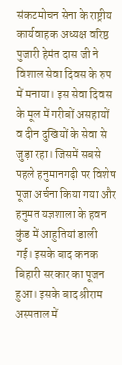संकटमोचन सेना के राष्ट्रीय कार्यवाहक अध्यक्ष वरिष्ठ पुजारी हेमंत दास जी ने विशाल सेवा दिवस के रुप में मनाया। इस सेवा दिवस के मूल में गरीबों असहायों व दीन दुखियों के सेवा से जुड़ा रहा। जिसमें सबसे पहले हनुमानगढ़ी पर विशेष पूजा अर्चना किया गया और हनुमत यज्ञशाला के हवन कुंड में आहुतियां डाली गई। इसके बाद कनक बिहारी सरकार का पूजन हुआ। इसके बाद श्रीराम अस्पताल में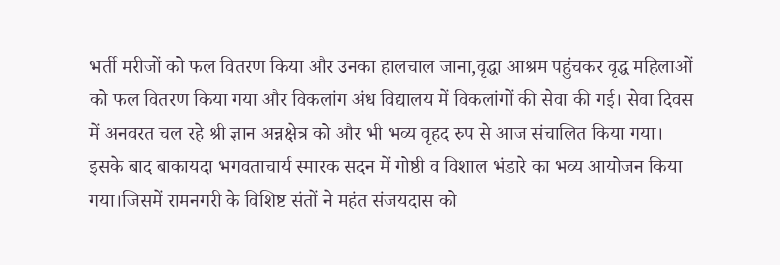भर्ती मरीजों को फल वितरण किया और उनका हालचाल जाना,वृद्धा आश्रम पहुंचकर वृद्ध महिलाओं को फल वितरण किया गया और विकलांग अंध विद्यालय में विकलांगों की सेवा की गई। सेवा दिवस में अनवरत चल रहे श्री ज्ञान अन्नक्षेत्र को और भी भव्य वृहद रुप से आज संचालित किया गया। इसके बाद बाकायदा भगवताचार्य स्मारक सदन में गोष्ठी व विशाल भंडारे का भव्य आयोजन किया गया।जिसमें रामनगरी के विशिष्ट संतों ने महंत संजयदास को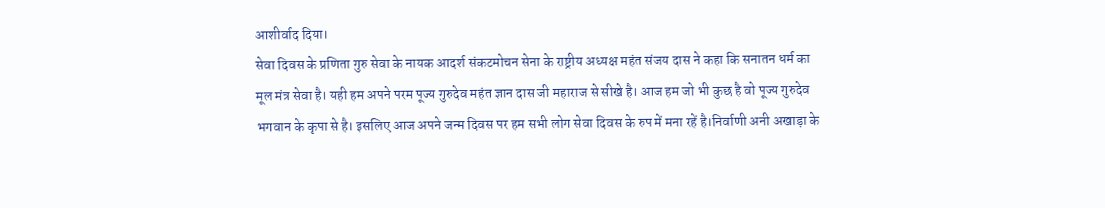आशीर्वाद दिया।
सेवा दिवस के प्रणिता गुरु सेवा के नायक आदर्श संकटमोचन सेना के राष्ट्रीय अध्यक्ष महंत संजय दास ने कहा कि सनातन धर्म का मूल मंत्र सेवा है। यही हम अपने परम पूज्य गुरुदेव महंत ज्ञान दास जी महाराज से सीखे है। आज हम जो भी कुछ है वो पूज्य गुरुदेव भगवान के कृपा से है। इसलिए आज अपने जन्म दिवस पर हम सभी लोग सेवा दिवस के रुप में मना रहें है।निर्वाणी अनी अखाड़ा के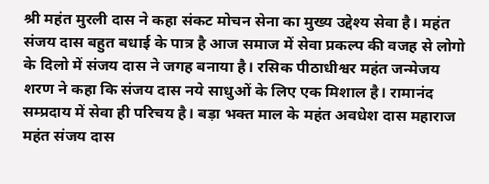श्री महंत मुरली दास ने कहा संकट मोचन सेना का मुख्य उद्देश्य सेवा है। महंत संजय दास बहुत बधाई के पात्र है आज समाज में सेवा प्रकल्प की वजह से लोगो के दिलो में संजय दास ने जगह बनाया है। रसिक पीठाधीश्वर महंत जन्मेजय शरण ने कहा कि संजय दास नये साधुओं के लिए एक मिशाल है। रामानंद सम्प्रदाय में सेवा ही परिचय है। बड़ा भक्त माल के महंत अवधेश दास महाराज महंत संजय दास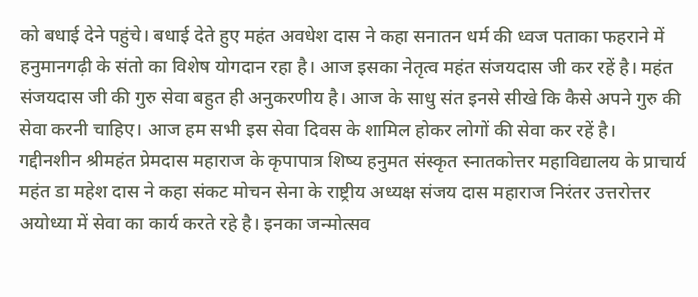को बधाई देने पहुंचे। बधाई देते हुए महंत अवधेश दास ने कहा सनातन धर्म की ध्वज पताका फहराने में हनुमानगढ़ी के संतो का विशेष योगदान रहा है। आज इसका नेतृत्व महंत संजयदास जी कर रहें है। महंत संजयदास जी की गुरु सेवा बहुत ही अनुकरणीय है। आज के साधु संत इनसे सीखे कि कैसे अपने गुरु की सेवा करनी चाहिए। आज हम सभी इस सेवा दिवस के शामिल होकर लोगों की सेवा कर रहें है।
गद्दीनशीन श्रीमहंत प्रेमदास महाराज के कृपापात्र शिष्य हनुमत संस्कृत स्नातकोत्तर महाविद्यालय के प्राचार्य महंत डा महेश दास ने कहा संकट मोचन सेना के राष्ट्रीय अध्यक्ष संजय दास महाराज निरंतर उत्तरोत्तर अयोध्या में सेवा का कार्य करते रहे है। इनका जन्मोत्सव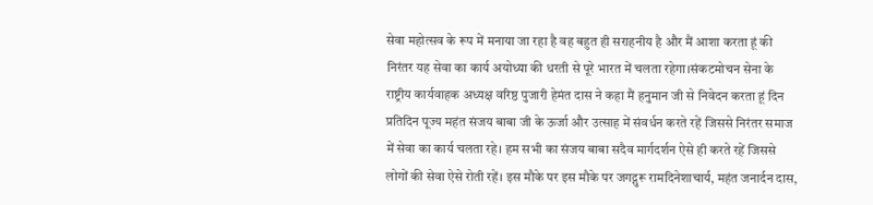सेवा महोत्सव के रूप में मनाया जा रहा है वह बहुत ही सराहनीय है और मैं आशा करता हूं की निरंतर यह सेवा का कार्य अयोध्या की धरती से पूरे भारत में चलता रहेगा।संकटमोचन सेना के राष्ट्रीय कार्यवाहक अध्यक्ष वरिष्ठ पुजारी हेमंत दास ने कहा मैं हनुमान जी से निवेदन करता हूं दिन प्रतिदिन पूज्य महंत संजय बाबा जी के ऊर्जा और उत्साह में संवर्धन करते रहें जिससे निरंतर समाज में सेवा का कार्य चलता रहे। हम सभी का संजय बाबा सदैव मार्गदर्शन ऐसे ही करते रहें जिससे लोगों की सेवा ऐसे रोती रहें। इस मौके पर इस मौके पर जगद्गुरू रामदिनेशाचार्य, महंत जनार्दन दास,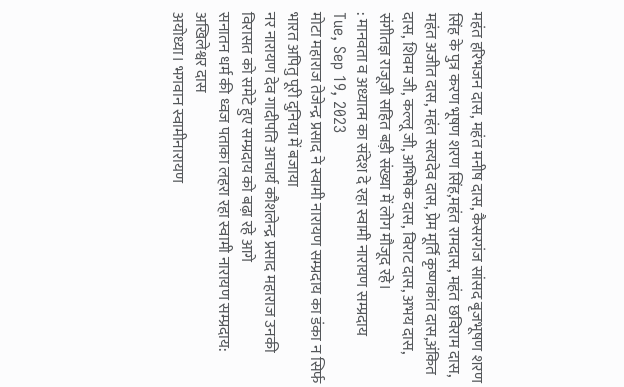महंत हरिभजन दास, महंत मनीष दास, कैसरगंज सांसद बृजभूषण शरण सिंह के पुत्र करण भूषण शरण सिंह,महंत रामदास, महंत छविराम दास, महंत अजीत दास, महंत सत्यदेव दास, प्रेम मूर्ति कृष्णकांत दास,अंकित दास, शिवम जी, कल्लू जी, अभिषेक दास, विराट दास, अभय दास, संगीतज्ञ राजूजी सहित बड़ी संख्या में लोग मौजूद रहे।
: मानवता व अध्यात्म का संदेश दे रहा स्वामी नारायण सम्प्रदाय
Tue, Sep 19, 2023
मोटा महाराज तेजेन्द्र प्रसाद ने स्वामी नारायण सम्प्रदाय का डंका न सिर्फ भारत अपितु पूरी दुनिया में बजाया
नर नारायण देव गादीपति आचार्य कौशलेन्द्र प्रसाद महाराज उनकी विरासत को समेटे हुए सम्प्रदाय को बढ़ा रहे आगे
सनातन धर्म की ध्वज पताका लहरा रहा स्वामी नारायण सम्प्रदाय: अखिलेश्वर दास
अयोध्या। भगवान स्वामीनारायण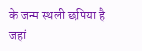के जन्म स्थली छपिया है जहां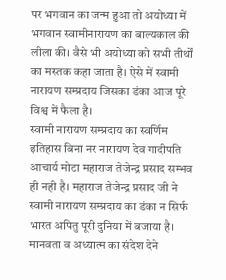पर भगवान का जन्म हुआ तो अयोध्या में भगवान स्वामीनारायण का बाल्यकाल की लीला की। वैसे भी अयोध्या को सभी तीर्थों का मस्तक कहा जाता है। ऐसे में स्वामी नारायण सम्प्रदाय जिसका डंका आज पूरे विश्व में फैला है।
स्वामी नारायण सम्प्रदाय का स्वर्णिम इतिहास बिना नर नारायण देव गादीपति आचार्य मोटा महाराज तेजेन्द्र प्रसाद सम्भव ही नही है। महाराज तेजेन्द्र प्रसाद जी ने स्वामी नारायण सम्प्रदाय का डंका न सिर्फ भारत अपितु पूरी दुनिया में बजाया है। मानवता व अध्यात्म का संदेश देने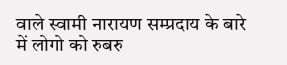वाले स्वामी नारायण सम्प्रदाय के बारे में लोगो को रुबरु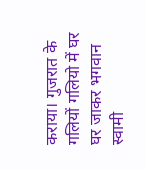कराया। गुजरात के गलियों गलियो में घर घर जाकर भगवान स्वामी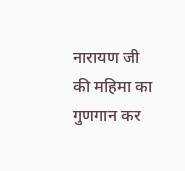नारायण जी की महिमा का गुणगान कर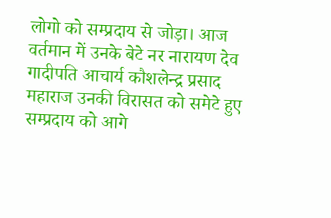लोगो को सम्प्रदाय से जोड़ा। आज वर्तमान में उनके बेटे नर नारायण देव गादीपति आचार्य कौशलेन्द्र प्रसाद महाराज उनकी विरासत को समेटे हुए सम्प्रदाय को आगे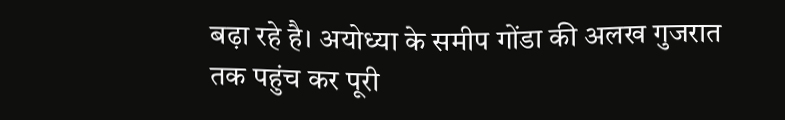बढ़ा रहे है। अयोध्या के समीप गोंडा की अलख गुजरात तक पहुंच कर पूरी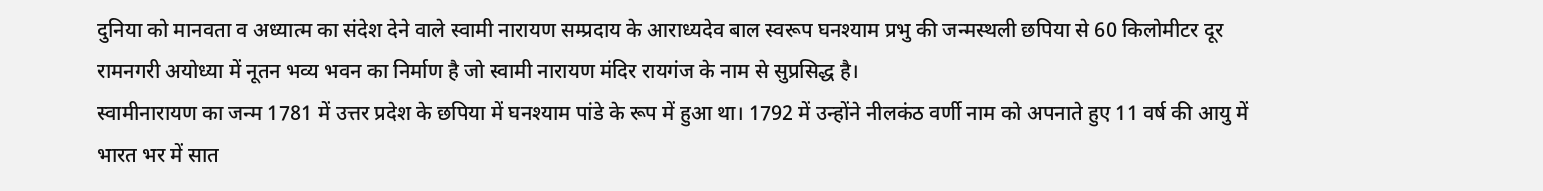दुनिया को मानवता व अध्यात्म का संदेश देने वाले स्वामी नारायण सम्प्रदाय के आराध्यदेव बाल स्वरूप घनश्याम प्रभु की जन्मस्थली छपिया से 60 किलोमीटर दूर रामनगरी अयोध्या में नूतन भव्य भवन का निर्माण है जो स्वामी नारायण मंदिर रायगंज के नाम से सुप्रसिद्ध है।
स्वामीनारायण का जन्म 1781 में उत्तर प्रदेश के छपिया में घनश्याम पांडे के रूप में हुआ था। 1792 में उन्होंने नीलकंठ वर्णी नाम को अपनाते हुए 11 वर्ष की आयु में भारत भर में सात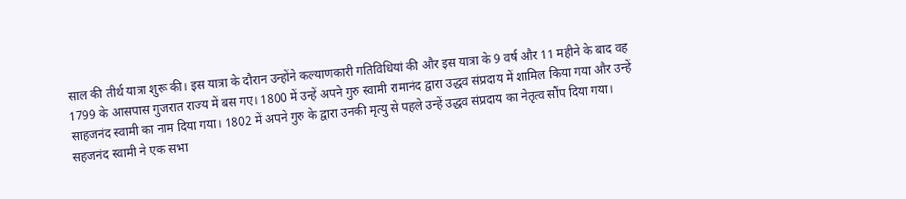साल की तीर्थ यात्रा शुरू की। इस यात्रा के दौरान उन्होंने कल्याणकारी गतिविधियां की और इस यात्रा के 9 वर्ष और 11 महीने के बाद वह 1799 के आसपास गुजरात राज्य में बस गए। 1800 में उन्हें अपने गुरु स्वामी रामानंद द्वारा उद्धव संप्रदाय में शामिल किया गया और उन्हें साहजनंद स्वामी का नाम दिया गया। 1802 में अपने गुरु के द्वारा उनकी मृत्यु से पहले उन्हें उद्धव संप्रदाय का नेतृत्व सौंप दिया गया। सहजनंद स्वामी ने एक सभा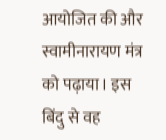आयोजित की और स्वामीनारायण मंत्र को पढ़ाया। इस बिंदु से वह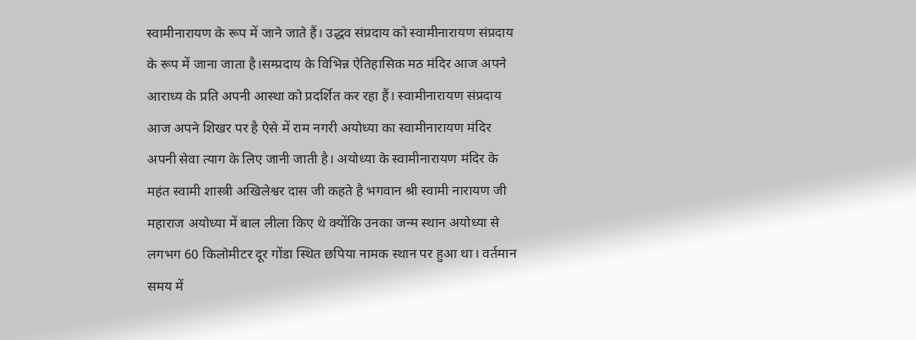स्वामीनारायण के रूप में जाने जाते हैं। उद्धव संप्रदाय को स्वामीनारायण संप्रदाय के रूप में जाना जाता है।सम्प्रदाय के विभिन्न ऐतिहासिक मठ मंदिर आज अपने आराध्य के प्रति अपनी आस्था को प्रदर्शित कर रहा हैं। स्वामीनारायण संप्रदाय आज अपने शिखर पर है ऐसे में राम नगरी अयोध्या का स्वामीनारायण मंदिर अपनी सेवा त्याग के लिए जानी जाती है। अयोध्या के स्वामीनारायण मंदिर के महंत स्वामी शास्त्री अखिलेश्वर दास जी कहते है भगवान श्री स्वामी नारायण जी महाराज अयोध्या में बाल लीला किए थे क्योंकि उनका जन्म स्थान अयोध्या से लगभग 60 किलोमीटर दूर गोंडा स्थित छपिया नामक स्थान पर हुआ था। वर्तमान समय में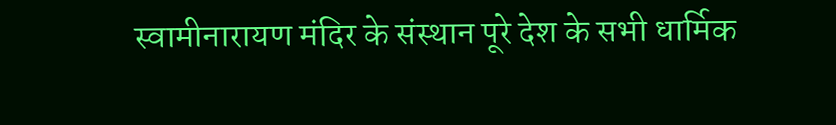स्वामीनारायण मंदिर के संस्थान पूरे देश के सभी धार्मिक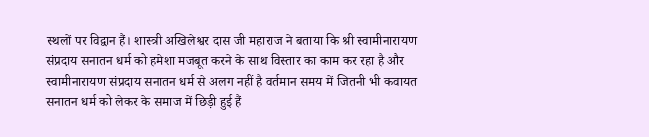स्थलों पर विद्वान हैं। शास्त्री अखिलेश्वर दास जी महाराज ने बताया कि श्री स्वामीनारायण संप्रदाय सनातन धर्म को हमेशा मजबूत करने के साथ विस्तार का काम कर रहा है और स्वामीनारायण संप्रदाय सनातन धर्म से अलग नहीं है वर्तमान समय में जितनी भी कवायत सनातन धर्म को लेकर के समाज में छिड़ी हुई हैं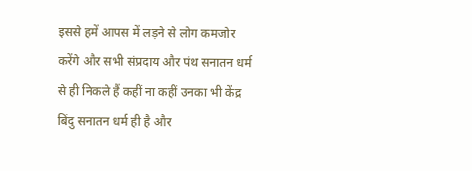इससे हमें आपस में लड़ने से लोग कमजोर करेंगे और सभी संप्रदाय और पंथ सनातन धर्म से ही निकले हैं कहीं ना कहीं उनका भी केंद्र बिंदु सनातन धर्म ही है और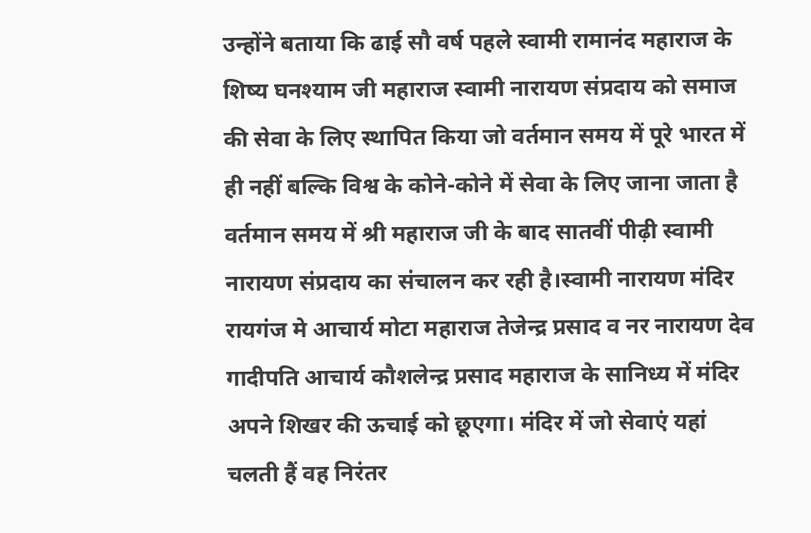उन्होंने बताया कि ढाई सौ वर्ष पहले स्वामी रामानंद महाराज के शिष्य घनश्याम जी महाराज स्वामी नारायण संप्रदाय को समाज की सेवा के लिए स्थापित किया जो वर्तमान समय में पूरे भारत में ही नहीं बल्कि विश्व के कोने-कोने में सेवा के लिए जाना जाता है वर्तमान समय में श्री महाराज जी के बाद सातवीं पीढ़ी स्वामी नारायण संप्रदाय का संचालन कर रही है।स्वामी नारायण मंदिर रायगंज मे आचार्य मोटा महाराज तेजेन्द्र प्रसाद व नर नारायण देव गादीपति आचार्य कौशलेन्द्र प्रसाद महाराज के सानिध्य में मंदिर अपने शिखर की ऊचाई को छूएगा। मंदिर में जो सेवाएं यहां चलती हैं वह निरंतर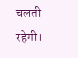चलती रहेगी।